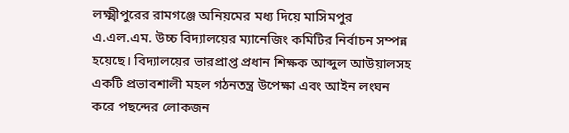লক্ষ্মীপুরের রামগঞ্জে অনিয়মের মধ্য দিয়ে মাসিমপুর এ.এল.এম. উচ্চ বিদ্যালয়ের ম্যানেজিং কমিটির নির্বাচন সম্পন্ন হয়েছে। বিদ্যালয়ের ভারপ্রাপ্ত প্রধান শিক্ষক আব্দুল আউয়ালসহ একটি প্রভাবশালী মহল গঠনতন্ত্র উপেক্ষা এবং আইন লংঘন করে পছন্দের লোকজন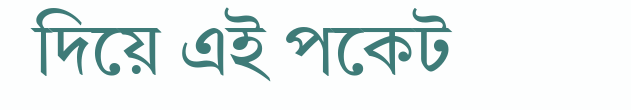দিয়ে এই পকেট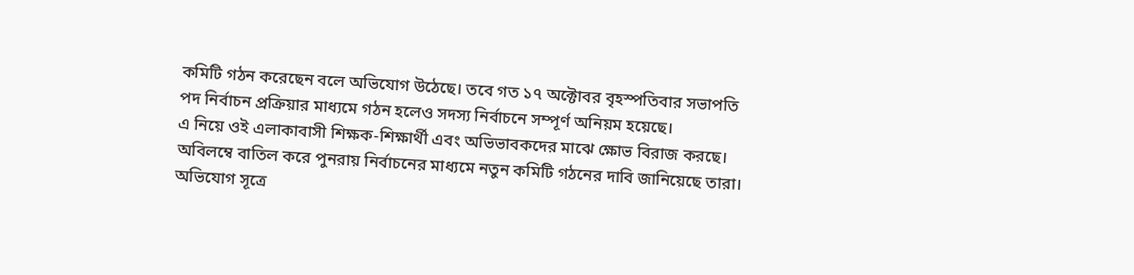কমিটি গঠন করেছেন বলে অভিযোগ উঠেছে। তবে গত ১৭ অক্টোবর বৃহস্পতিবার সভাপতি পদ নির্বাচন প্রক্রিয়ার মাধ্যমে গঠন হলেও সদস্য নির্বাচনে সম্পূর্ণ অনিয়ম হয়েছে।
এ নিয়ে ওই এলাকাবাসী শিক্ষক-শিক্ষার্থী এবং অভিভাবকদের মাঝে ক্ষোভ বিরাজ করছে। অবিলম্বে বাতিল করে পুনরায় নির্বাচনের মাধ্যমে নতুন কমিটি গঠনের দাবি জানিয়েছে তারা।
অভিযোগ সূত্রে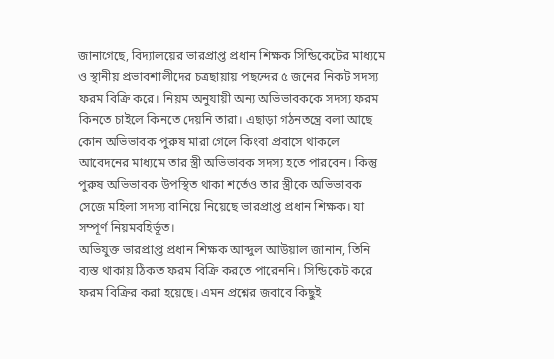জানাগেছে, বিদ্যালয়ের ভারপ্রাপ্ত প্রধান শিক্ষক সিন্ডিকেটের মাধ্যমে ও স্থানীয় প্রভাবশালীদের চত্রছায়ায় পছন্দের ৫ জনের নিকট সদস্য ফরম বিক্রি করে। নিয়ম অনুযায়ী অন্য অভিভাবককে সদস্য ফরম কিনতে চাইলে কিনতে দেয়নি তারা। এছাড়া গঠনতন্ত্রে বলা আছে কোন অভিভাবক পুরুষ মারা গেলে কিংবা প্রবাসে থাকলে আবেদনের মাধ্যমে তার স্ত্রী অভিভাবক সদস্য হতে পারবেন। কিন্তু পুরুষ অভিভাবক উপস্থিত থাকা শর্তেও তার স্ত্রীকে অভিভাবক সেজে মহিলা সদস্য বানিয়ে নিয়েছে ভারপ্রাপ্ত প্রধান শিক্ষক। যা সম্পূর্ণ নিয়মবহির্ভূত।
অভিযুক্ত ভারপ্রাপ্ত প্রধান শিক্ষক আব্দুল আউয়াল জানান, তিনি ব্যস্ত থাকায় ঠিকত ফরম বিক্রি করতে পারেননি। সিন্ডিকেট করে ফরম বিক্রির করা হয়েছে। এমন প্রশ্নের জবাবে কিছুই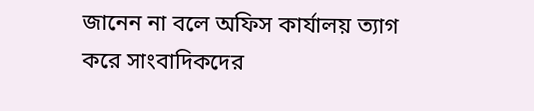জানেন না বলে অফিস কার্যালয় ত্যাগ করে সাংবাদিকদের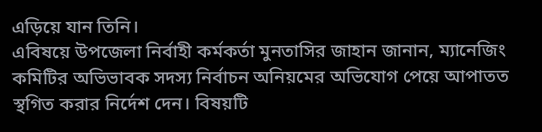এড়িয়ে যান তিনি।
এবিষয়ে উপজেলা নির্বাহী কর্মকর্তা মুনতাসির জাহান জানান, ম্যানেজিং কমিটির অভিভাবক সদস্য নির্বাচন অনিয়মের অভিযোগ পেয়ে আপাতত স্থগিত করার নির্দেশ দেন। বিষয়টি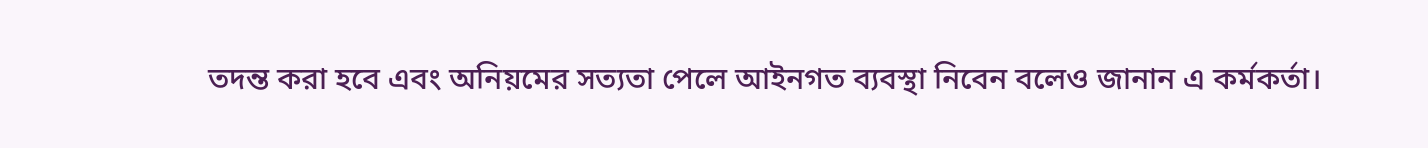তদন্ত করা হবে এবং অনিয়মের সত্যতা পেলে আইনগত ব্যবস্থা নিবেন বলেও জানান এ কর্মকর্তা।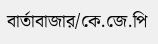বার্তাবাজার/কে.জে.পি